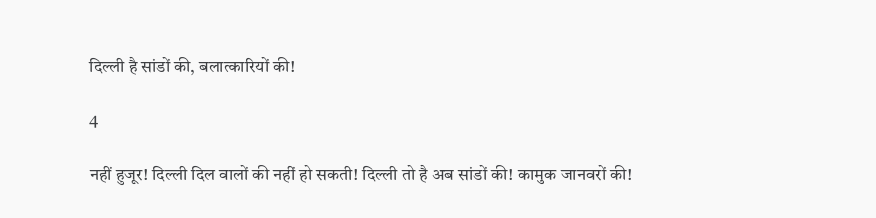दिल्ली है सांडों की, बलात्कारियों की!

4

नहीं हुजूर! दिल्ली दिल वालों की नहीं हो सकती! दिल्ली तो है अब सांडों की! कामुक जानवरों की!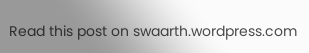Read this post on swaarth.wordpress.com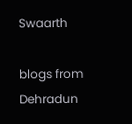Swaarth

blogs from Dehradun